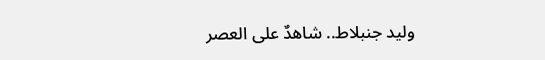وليد جنبلاط.. شاهدٌ على العصر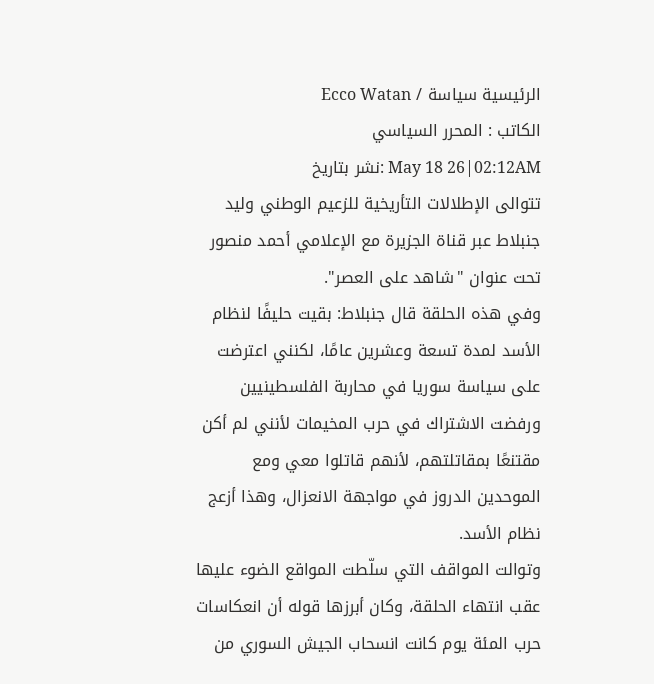الرئيسية سياسة / Ecco Watan
الكاتب : المحرر السياسي
May 18 26|02:12AM :نشر بتاريخ
تتوالى الإطلالات التأريخية للزعيم الوطني وليد جنبلاط عبر قناة الجزيرة مع الإعلامي أحمد منصور تحت عنوان "شاهد على العصر".
وفي هذه الحلقة قال جنبلاط: بقيت حليفًا لنظام الأسد لمدة تسعة وعشرين عامًا، لكنني اعترضت على سياسة سوريا في محاربة الفلسطينيين ورفضت الاشتراك في حرب المخيمات لأنني لم أكن مقتنعًا بمقاتلتهم، لأنهم قاتلوا معي ومع الموحدين الدروز في مواجهة الانعزال، وهذا أزعج نظام الأسد.
وتوالت المواقف التي سلّطت المواقع الضوء عليها عقب انتهاء الحلقة، وكان أبرزها قوله أن انعكاسات حرب المئة يوم كانت انسحاب الجيش السوري من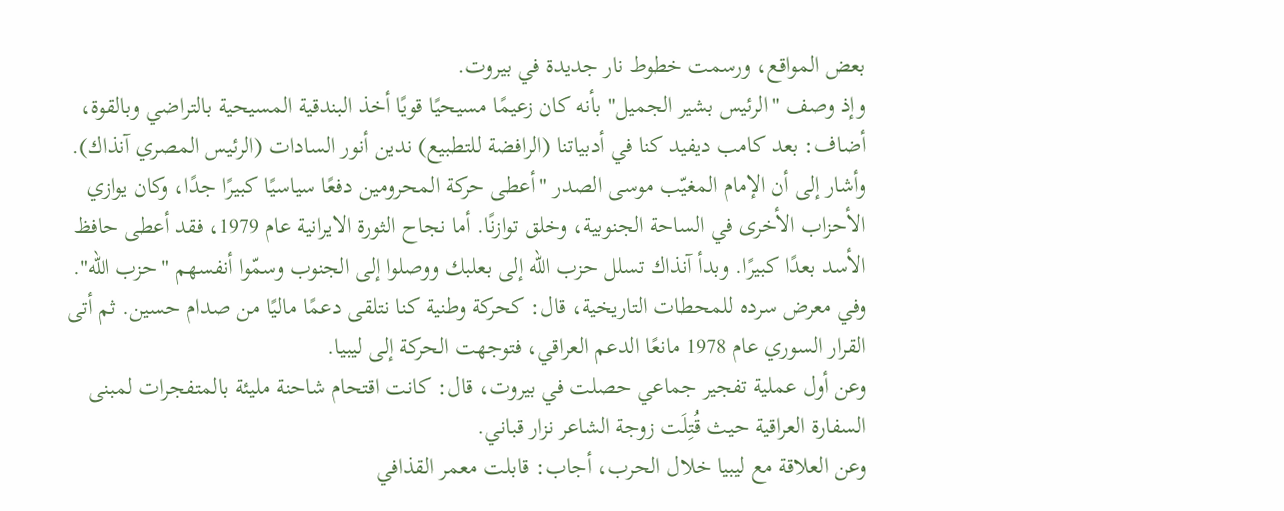بعض المواقع، ورسمت خطوط نار جديدة في بيروت.
وإذ وصف "الرئيس بشير الجميل" بأنه كان زعيمًا مسيحيًا قويًا أخذ البندقية المسيحية بالتراضي وبالقوة، أضاف: بعد كامب ديفيد كنا في أدبياتنا (الرافضة للتطبيع) ندين أنور السادات (الرئيس المصري آنذاك).
وأشار إلى أن الإمام المغيّب موسى الصدر "أعطى حركة المحرومين دفعًا سياسيًا كبيرًا جدًا، وكان يوازي الأحزاب الأخرى في الساحة الجنوبية، وخلق توازنًا. أما نجاح الثورة الايرانية عام 1979، فقد أعطى حافظ الأسد بعدًا كبيرًا. وبدأ آنذاك تسلل حزب الله إلى بعلبك ووصلوا إلى الجنوب وسمّوا أنفسهم "حزب الله".
وفي معرض سرده للمحطات التاريخية، قال: كحركة وطنية كنا نتلقى دعمًا ماليًا من صدام حسين. ثم أتى القرار السوري عام 1978 مانعًا الدعم العراقي، فتوجهت الحركة إلى ليبيا.
وعن أول عملية تفجير جماعي حصلت في بيروت، قال: كانت اقتحام شاحنة مليئة بالمتفجرات لمبنى السفارة العراقية حيث قُتِلَت زوجة الشاعر نزار قباني.
وعن العلاقة مع ليبيا خلال الحرب، أجاب: قابلت معمر القذافي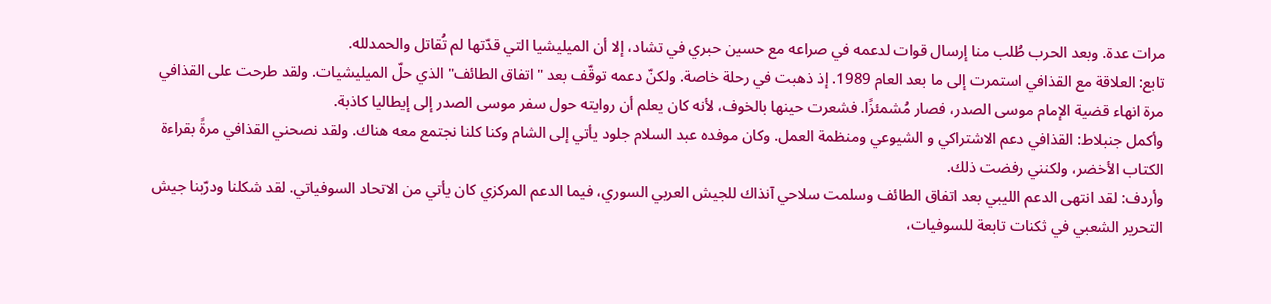مرات عدة. وبعد الحرب طُلب منا إرسال قوات لدعمه في صراعه مع حسين حبري في تشاد، إلا أن الميليشيا التي قدّتها لم تُقاتل والحمدلله.
تابع: العلاقة مع القذافي استمرت إلى ما بعد العام 1989. إذ ذهبت في رحلة خاصة. ولكنّ دعمه توقّف بعد "اتفاق الطائف" الذي حلّ الميليشيات. ولقد طرحت على القذافي مرة انهاء قضية الإمام موسى الصدر، فصار مُشمئزًا. فشعرت حينها بالخوف، لأنه كان يعلم أن روايته حول سفر موسى الصدر إلى إيطاليا كاذبة.
وأكمل جنبلاط: القذافي دعم الاشتراكي و الشيوعي ومنظمة العمل. وكان موفده عبد السلام جلود يأتي إلى الشام وكنا كلنا نجتمع معه هناك. ولقد نصحني القذافي مرةً بقراءة الكتاب الأخضر، ولكنني رفضت ذلك.
وأردف: لقد انتهى الدعم الليبي بعد اتفاق الطائف وسلمت سلاحي آنذاك للجيش العربي السوري، فيما الدعم المركزي كان يأتي من الاتحاد السوفياتي. لقد شكلنا ودرّبنا جيش التحرير الشعبي في ثكنات تابعة للسوفيات،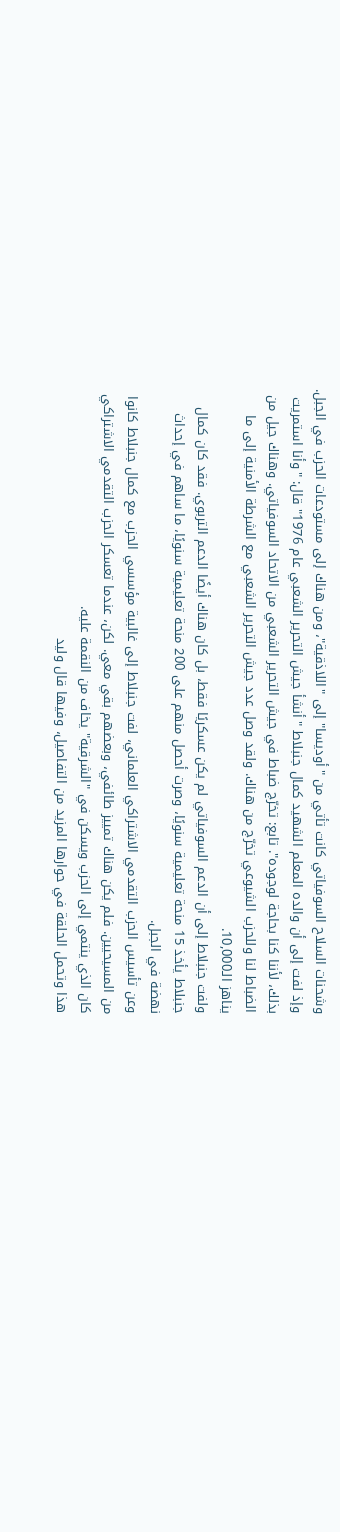وشحنات السلاح السوفياتي كانت تأتي من "أوديسا" إلى "اللاذقية"، ومن هناك إلى مستودعات الحزب في الجبل.
وإذ لفت إلى أن والده المعلم الشهيد كمال جنبلاط "أنشأ جيش التحرير الشعبي عام 1976" قال: "وأنا استمريت بذلك، لأننا كنا بحاجة لوجوده". تابع: تخرّج ضباط في جيش التحرير الشعبي من الاتحاد السوفياتي. وهناك جيل من الضباط لنا وللحزب الشيوعي تخرّج من هناك. ولقد وصل عدد جيش التحرير الشعبي مع الشرطة الأمنية إلى ما يناهز الـ10,000.
ولفت جنبلاط إلى أن الدعم السوفياتي لم يكن عسكريًا فقط، بل كان هناك أيضًا الدعم التربوي. فقد كان كمال جنبلاط يأخذ 15 منحة تعليمية سنويًا، وصرت أحصل منهم على 200 منحة تعليمية سنويًا، ما ساهم في إحداث نهضة في الجبل.
وعن تأسيس الحزب التقدمي الاشتراكي العلماني، لفت جنبلاط إلى غالبية مؤسسي الحزب مع كمال جنبلاط كانوا من المسيحيين. فلم يكن هناك تمييز طائفي، وبعضهم بقي معي. لكن، عندما تعسكر الحزب التقدمي الاشتراكي كان الذي ينتمي إلى الحزب ويسكن في "الشرقية" يخاف من النقمة عليه.
هذا وتحمل الحلقة في حوارها المزيد من التفاصيل، وفيها قال وليد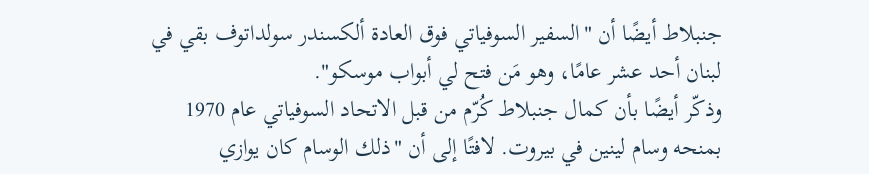جنبلاط أيضًا أن "السفير السوفياتي فوق العادة ألكسندر سولداتوف بقي في لبنان أحد عشر عامًا، وهو مَن فتح لي أبواب موسكو".
وذكّر أيضًا بأن كمال جنبلاط كُرّم من قبل الاتحاد السوفياتي عام 1970 بمنحه وسام لينين في بيروت. لافتًا إلى أن "ذلك الوسام كان يوازي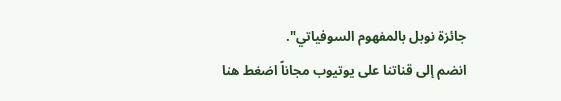جائزة نوبل بالمفهوم السوفياتي".
انضم إلى قناتنا على يوتيوب مجاناً اضغط هنا